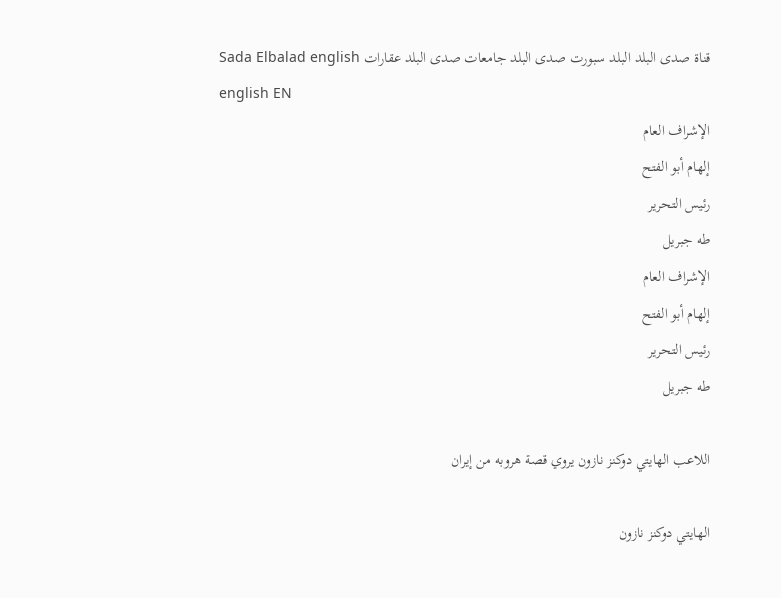قناة صدى البلد البلد سبورت صدى البلد جامعات صدى البلد عقارات Sada Elbalad english
english EN
الإشراف العام
إلهام أبو الفتح
رئيس التحرير
طه جبريل
الإشراف العام
إلهام أبو الفتح
رئيس التحرير
طه جبريل

اللاعب الهايتي دوكنز نازون يروي قصة هروبه من إيران

الهايتي دوكنز نازون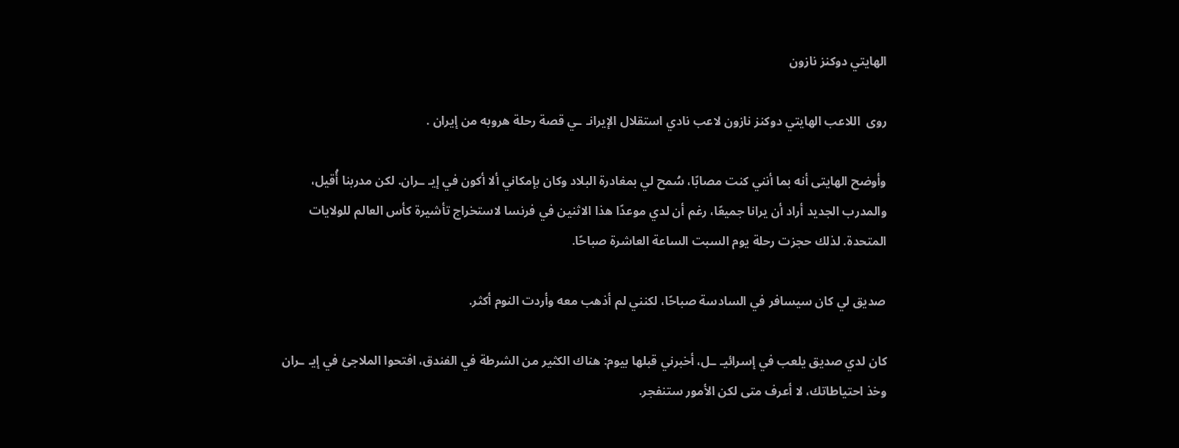الهايتي دوكنز نازون

روى  اللاعب الهايتي دوكنز نازون لاعب نادي استقلال الإيرانـ ـي قصة رحلة هروبه من إيران .

وأوضح الهايتى أنه بما أنني كنت مصابًا، سُمح لي بمغادرة البلاد وكان بإمكاني ألا أكون في إيـ ـران. لكن مدربنا أُقيل، والمدرب الجديد أراد أن يرانا جميعًا، رغم أن لدي موعدًا هذا الاثنين في فرنسا لاستخراج تأشيرة كأس العالم للولايات المتحدة. لذلك حجزت رحلة يوم السبت الساعة العاشرة صباحًا.

صديق لي كان سيسافر في السادسة صباحًا، لكنني لم أذهب معه وأردت النوم أكثر.

كان لدي صديق يلعب في إسرائيـ ـل، أخبرني قبلها بيوم: هناك الكثير من الشرطة في الفندق، افتحوا الملاجئ في إيـ ـران وخذ احتياطاتك، لا أعرف متى لكن الأمور ستنفجر.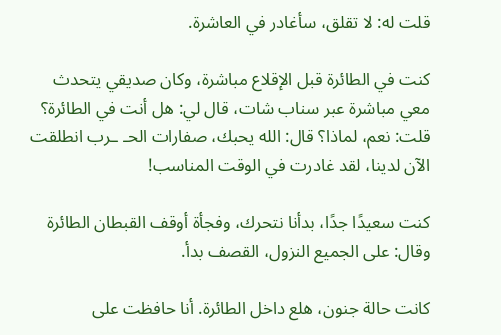قلت له: لا تقلق، سأغادر في العاشرة.

كنت في الطائرة قبل الإقلاع مباشرة، وكان صديقي يتحدث معي مباشرة عبر سناب شات، قال لي: هل أنت في الطائرة؟ قلت: نعم، لماذا؟ قال: الله يحبك، صفارات الحـ ـرب انطلقت الآن لدينا، لقد غادرت في الوقت المناسب!

كنت سعيدًا جدًا، بدأنا نتحرك، وفجأة أوقف القبطان الطائرة وقال: على الجميع النزول، القصف بدأ.

كانت حالة جنون، هلع داخل الطائرة. أنا حافظت على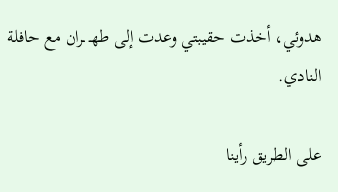هدوئي، أخذت حقيبتي وعدت إلى طهـ ـران مع حافلة النادي.

على الطريق رأينا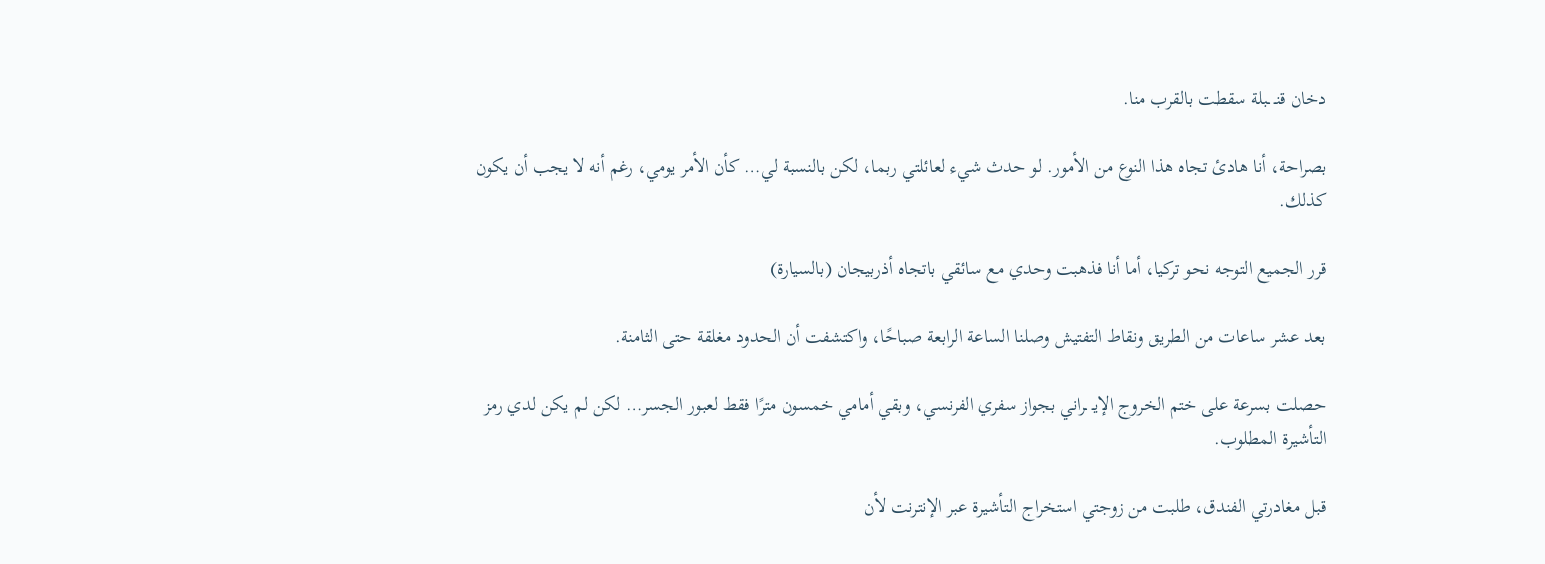دخان قنـ ـبلة سقطت بالقرب منا.

بصراحة، أنا هادئ تجاه هذا النوع من الأمور. لو حدث شيء لعائلتي ربما، لكن بالنسبة لي… كأن الأمر يومي، رغم أنه لا يجب أن يكون كذلك.

قرر الجميع التوجه نحو تركيا، أما أنا فذهبت وحدي مع سائقي باتجاه أذربيجان (بالسيارة)

بعد عشر ساعات من الطريق ونقاط التفتيش وصلنا الساعة الرابعة صباحًا، واكتشفت أن الحدود مغلقة حتى الثامنة.

حصلت بسرعة على ختم الخروج الإيـ ـراني بجواز سفري الفرنسي، وبقي أمامي خمسون مترًا فقط لعبور الجسر… لكن لم يكن لدي رمز التأشيرة المطلوب.

قبل مغادرتي الفندق، طلبت من زوجتي استخراج التأشيرة عبر الإنترنت لأن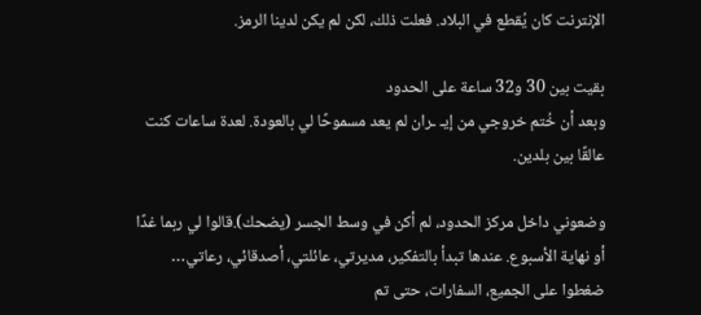الإنترنت كان يُقطع في البلاد. فعلت ذلك، لكن لم يكن لدينا الرمز.

بقيت بين 30 و32 ساعة على الحدود
وبعد أن خُتم خروجي من إيـ ـران لم يعد مسموحًا لي بالعودة. لعدة ساعات كنت عالقًا بين بلدين.

وضعوني داخل مركز الحدود، لم أكن في وسط الجسر (يضحك).قالوا لي ربما غدًا أو نهاية الأسبوع. عندها تبدأ بالتفكير، مديرتي، عائلتي، أصدقائي، رعاتي… ضغطوا على الجميع، السفارات، حتى تم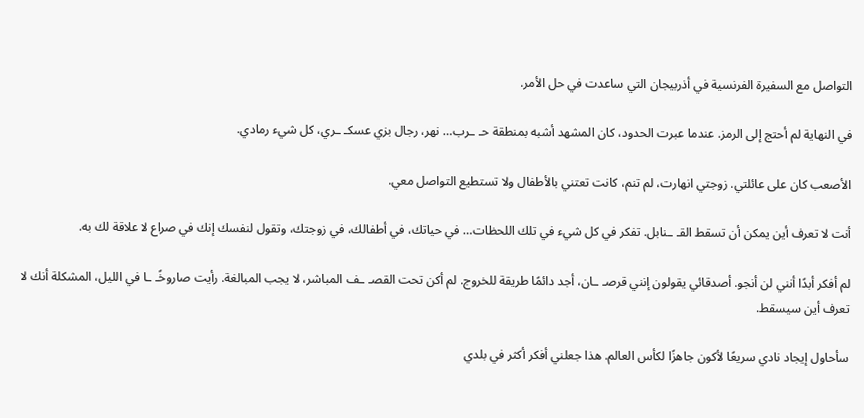التواصل مع السفيرة الفرنسية في أذربيجان التي ساعدت في حل الأمر.

في النهاية لم أحتج إلى الرمز. عندما عبرت الحدود، كان المشهد أشبه بمنطقة حـ ـرب… نهر، رجال بزي عسكـ ـري، كل شيء رمادي.

الأصعب كان على عائلتي. زوجتي انهارت، لم تنم، كانت تعتني بالأطفال ولا تستطيع التواصل معي.

أنت لا تعرف أين يمكن أن تسقط القـ ـنابل. تفكر في كل شيء في تلك اللحظات… في حياتك، في أطفالك، في زوجتك، وتقول لنفسك إنك في صراع لا علاقة لك به.

لم أفكر أبدًا أنني لن أنجو. أصدقائي يقولون إنني قرصـ ـان، أجد دائمًا طريقة للخروج. لم أكن تحت القصـ ـف المباشر، لا يجب المبالغة. رأيت صاروخًـ ـا في الليل، المشكلة أنك لا تعرف أين سيسقط.

سأحاول إيجاد نادي سريعًا لأكون جاهزًا لكأس العالم. هذا جعلني أفكر أكثر في بلدي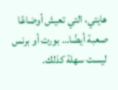هايتي، التي تعيش أوضاعًا صعبة أيضًا… بورت أو برنس ليست سهلة كذلك.